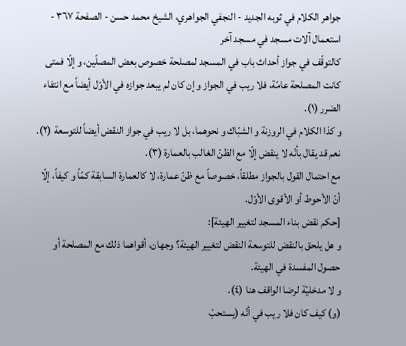جواهر الكلام في ثوبه الجديد - النجفي الجواهري، الشيخ محمد حسن - الصفحة ٣٦٧ - استعمال آلات مسجد في مسجد آخر
كالتوقّف في جواز أحداث باب في المسجد لمصلحة خصوص بعض المصلّين، و إلّا فمتى كانت المصلحة عامّة، فلا ريب في الجواز و إن كان لم يبعد جوازه في الأوّل أيضاً مع انتفاء الضرر (١).
و كذا الكلام في الروزنة و الشبّاك و نحوهما، بل لا ريب في جواز النقض أيضاً للتوسعة (٢).
نعم قد يقال بأنّه لا ينقض إلّا مع الظنّ الغالب بالعمارة (٣).
مع احتمال القول بالجواز مطلقاً، خصوصاً مع ظنّ عمارة، لا كالعمارة السابقة كمّاً و كيفاً، إلّا أنّ الأحوط أو الأقوى الأوّل.
[حكم نقض بناء المسجد لتغيير الهيئة]:
و هل يلحق بالنقض للتوسعة النقض لتغيير الهيئة؟ وجهان، أقواهما ذلك مع المصلحة أو حصول المفسدة في الهيئة.
و لا مدخليّة لرضا الواقف هنا (٤).
(و) كيف كان فلا ريب في أنّه (يستحبّ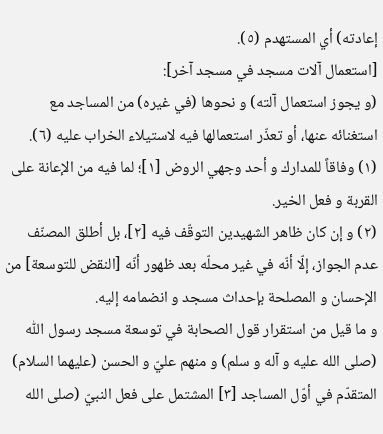إعادته) أي المستهدم (٥).
[استعمال آلات مسجد في مسجد آخر]:
(و يجوز استعمال آلته) و نحوها (في غيره) من المساجد مع استغنائه عنها، أو تعذّر استعمالها فيه لاستيلاء الخراب عليه (٦).
(١) وفاقاً للمدارك و أحد وجهي الروض [١]؛ لما فيه من الإعانة على القربة و فعل الخير.
(٢) و إن كان ظاهر الشهيدين التوقّف فيه [٢]، بل أطلق المصنّف عدم الجواز، إلّا أنّه في غير محلّه بعد ظهور أنّه [النقض للتوسعة] من الإحسان و المصلحة بإحداث مسجد و انضمامه إليه.
و ما قيل من استقرار قول الصحابة في توسعة مسجد رسول اللّٰه (صلى الله عليه و آله و سلم) و منهم عليّ و الحسن (عليهما السلام) المتقدّم في أوّل المساجد [٣] المشتمل على فعل النبيّ (صلى الله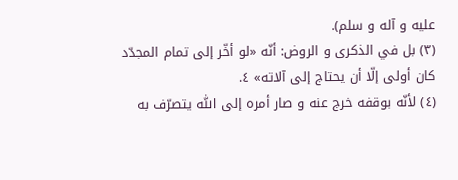عليه و آله و سلم).
(٣) بل في الذكرى و الروض: أنّه «لو أخّر إلى تمام المجدّد كان أولى إلّا أن يحتاج إلى آلاته» ٤.
(٤) لأنّه بوقفه خرج عنه و صار أمره إلى اللّٰه يتصرّف به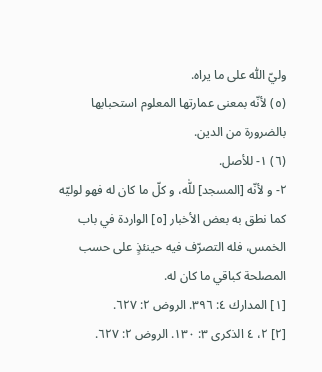وليّ اللّٰه على ما يراه.
(٥) لأنّه بمعنى عمارتها المعلوم استحبابها بالضرورة من الدين.
(٦) ١- للأصل.
٢- و لأنّه [المسجد] للّٰه، و كلّ ما كان له فهو لوليّه كما نطق به بعض الأخبار [٥] الواردة في باب الخمس، فله التصرّف فيه حينئذٍ على حسب المصلحة كباقي ما كان له.
[١] المدارك ٤: ٣٩٦. الروض ٢: ٦٢٧.
[٢] ٢، ٤ الذكرى ٣: ١٣٠. الروض ٢: ٦٢٧.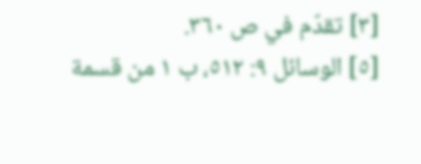[٣] تقدّم في ص ٣٦٠.
[٥] الوسائل ٩: ٥١٢، ب ١ من قسمة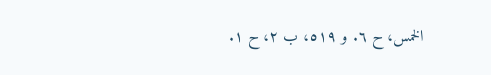الخمس، ح ٦. و ٥١٩، ب ٢، ح ١.